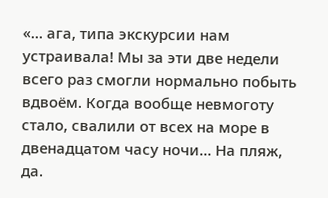«… ага, типа экскурсии нам устраивала! Мы за эти две недели всего раз смогли нормально побыть вдвоём. Когда вообще невмоготу стало, свалили от всех на море в двенадцатом часу ночи… На пляж, да.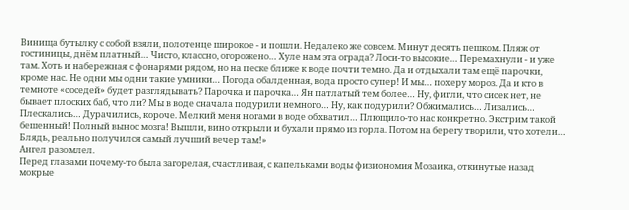Винища бутылку с собой взяли, полотенце широкое - и пошли. Недалеко же совсем. Минут десять пешком. Пляж от гостиницы, днём платный… Чисто, классно, огорожено… Хуле нам эта ограда? Лоси-то высокие… Перемахнули - и уже там. Хоть и набережная с фонарями рядом, но на песке ближе к воде почти темно. Да и отдыхали там ещё парочки, кроме нас. Не одни мы одни такие умники… Погода обалденная, вода просто супер! И мы… похеру мороз. Да и кто в темноте «соседей» будет разглядывать? Парочка и парочка… Ян патлатый тем более… Ну, фигли, что сисек нет, не бывает плоских баб, что ли? Мы в воде сначала подурили немного… Ну, как подурили? Обжимались… Лизались… Плескались… Дурачились, короче. Мелкий меня ногами в воде обхватил… Плющило-то нас конкретно. Экстрим такой бешенный! Полный вынос мозга! Вышли, вино открыли и бухали прямо из горла. Потом на берегу творили, что хотели… Блядь, реально получился самый лучший вечер там!»
Ангел разомлел.
Перед глазами почему-то была загорелая, счастливая, с капельками воды физиономия Мозаика, откинутые назад мокрые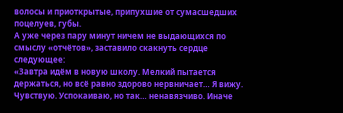волосы и приоткрытые, припухшие от сумасшедших поцелуев, губы.
А уже через пару минут ничем не выдающихся по смыслу «отчётов», заставило скакнуть сердце следующее:
«Завтра идём в новую школу. Мелкий пытается держаться, но всё равно здорово нервничает… Я вижу. Чувствую. Успокаиваю, но так… ненавязчиво. Иначе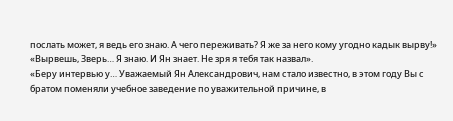послать может, я ведь его знаю. А чего переживать? Я же за него кому угодно кадык вырву!»
«Вырвешь, Зверь… Я знаю. И Ян знает. Не зря я тебя так назвал».
«Беру интервью у… Уважаемый Ян Александрович, нам стало известно, в этом году Вы с братом поменяли учебное заведение по уважительной причине, в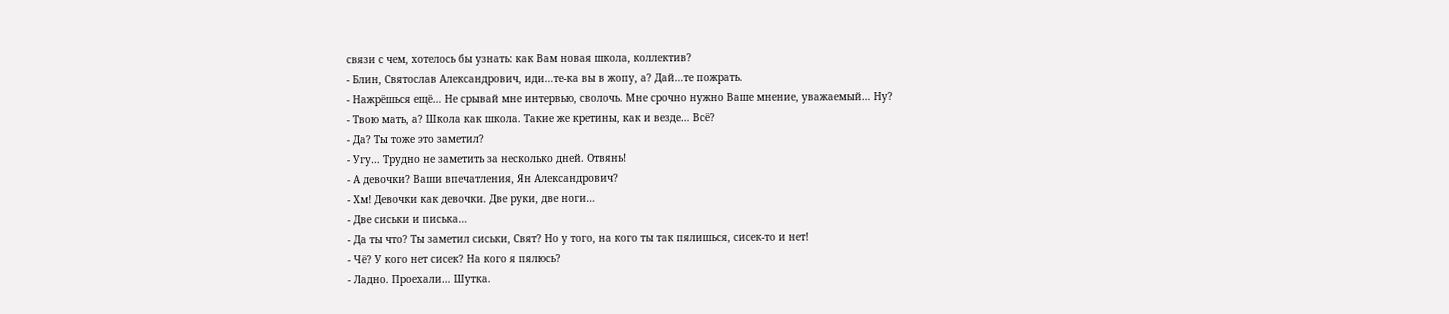связи с чем, хотелось бы узнать: как Вам новая школа, коллектив?
- Блин, Святослав Александрович, иди…те-ка вы в жопу, а? Дай…те пожрать.
- Нажрёшься ещё… Не срывай мне интервью, сволочь. Мне срочно нужно Ваше мнение, уважаемый… Ну?
- Твою мать, а? Школа как школа. Такие же кретины, как и везде… Всё?
- Да? Ты тоже это заметил?
- Угу… Трудно не заметить за несколько дней. Отвянь!
- А девочки? Ваши впечатления, Ян Александрович?
- Хм! Девочки как девочки. Две руки, две ноги…
- Две сиськи и писька…
- Да ты что? Ты заметил сиськи, Свят? Но у того, на кого ты так пялишься, сисек-то и нет!
- Чё? У кого нет сисек? На кого я пялюсь?
- Ладно. Проехали… Шутка.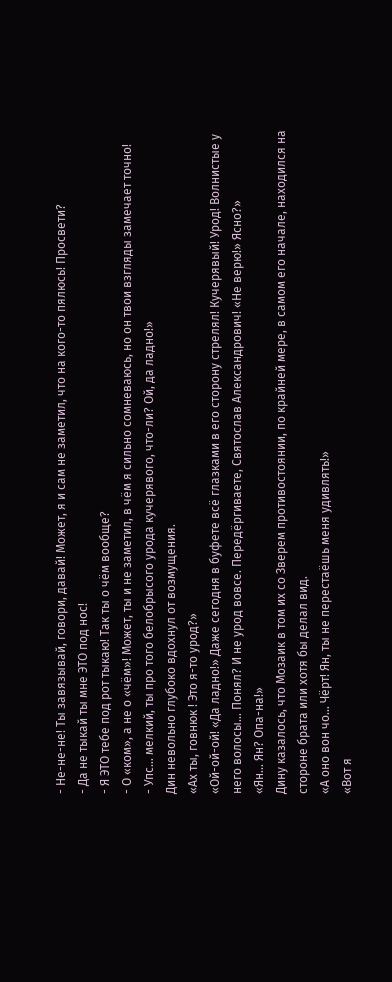- Не-не-не! Ты завязывай, говори, давай! Может, я и сам не заметил, что на кого-то пялюсь! Просвети?
- Да не тыкай ты мне ЭТО под нос!
- Я ЭТО тебе под рот тыкаю! Так ты о чём вообще?
- О «ком», а не о «чём»! Может, ты и не заметил, в чём я сильно сомневаюсь, но он твои взгляды замечает точно!
- Упс… мелкий, ты про того белобрысого урода кучерявого, что-ли? Ой, да ладно!»
Дин невольно глубоко вдохнул от возмущения.
«Ах ты, говнюк ! Это я-то урод?»
«Ой-ой-ой! «Да ладно!» Даже сегодня в буфете всё глазками в его сторону стрелял! Кучерявый! Урод! Волнистые у него волосы… Понял? И не урод вовсе. Передёргиваете, Святослав Александрович! «Не верю!» Ясно?»
«Ян… Ян? Опа-на!»
Дину казалось, что Мозаик в том их со Зверем противостоянии, по крайней мере, в самом его начале, находился на стороне брата или хотя бы делал вид.
«А оно вон чо… Чёрт! Ян, ты не перестаёшь меня удивлять!»
«Вот я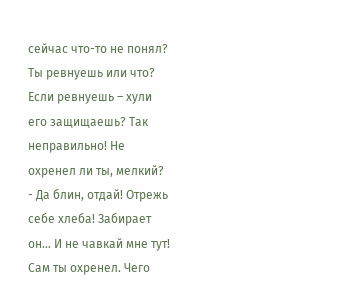сейчас что-то не понял? Ты ревнуешь или что? Если ревнуешь – хули его защищаешь? Так неправильно! Не охренел ли ты, мелкий?
- Да блин, отдай! Отрежь себе хлеба! Забирает он… И не чавкай мне тут! Сам ты охренел. Чего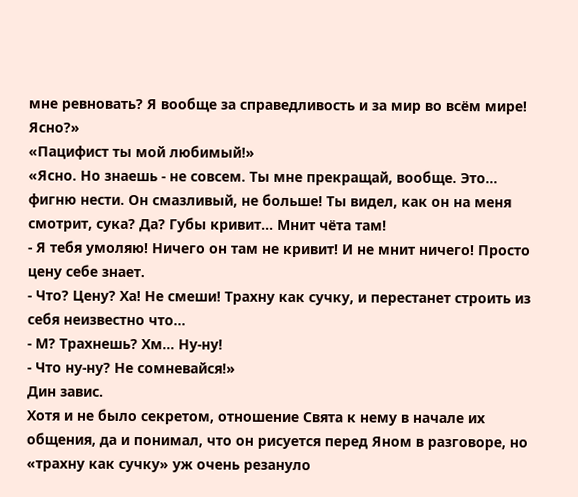мне ревновать? Я вообще за справедливость и за мир во всём мире! Ясно?»
«Пацифист ты мой любимый!»
«Ясно. Но знаешь - не совсем. Ты мне прекращай, вообще. Это… фигню нести. Он смазливый, не больше! Ты видел, как он на меня смотрит, сука? Да? Губы кривит… Мнит чёта там!
- Я тебя умоляю! Ничего он там не кривит! И не мнит ничего! Просто цену себе знает.
- Что? Цену? Ха! Не смеши! Трахну как сучку, и перестанет строить из себя неизвестно что…
- М? Трахнешь? Хм… Ну-ну!
- Что ну-ну? Не сомневайся!»
Дин завис.
Хотя и не было секретом, отношение Свята к нему в начале их общения, да и понимал, что он рисуется перед Яном в разговоре, но «трахну как сучку» уж очень резануло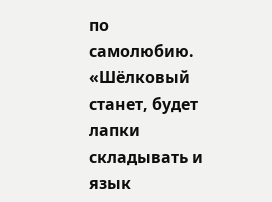по самолюбию.
«Шёлковый станет, будет лапки складывать и язык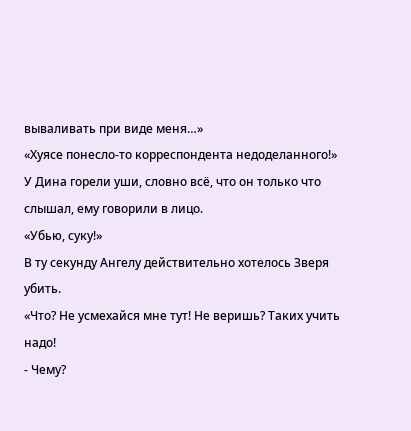вываливать при виде меня…»
«Хуясе понесло-то корреспондента недоделанного!»
У Дина горели уши, словно всё, что он только что слышал, ему говорили в лицо.
«Убью, суку!»
В ту секунду Ангелу действительно хотелось Зверя убить.
«Что? Не усмехайся мне тут! Не веришь? Таких учить надо!
- Чему?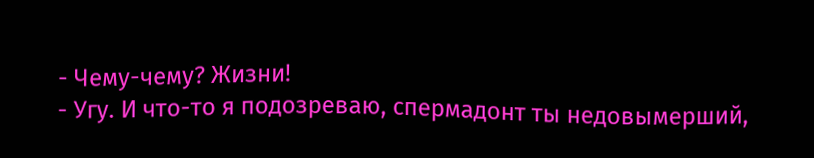- Чему-чему? Жизни!
- Угу. И что-то я подозреваю, спермадонт ты недовымерший,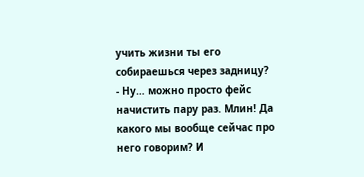учить жизни ты его собираешься через задницу?
- Ну… можно просто фейс начистить пару раз. Млин! Да какого мы вообще сейчас про него говорим? И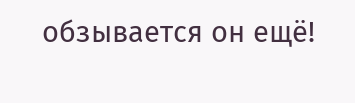обзывается он ещё!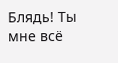Блядь! Ты мне всё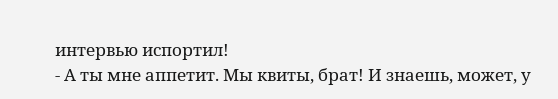интервью испортил!
- А ты мне аппетит. Мы квиты, брат! И знаешь, может, у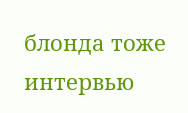блонда тоже интервью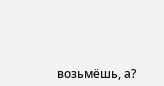возьмёшь, а?